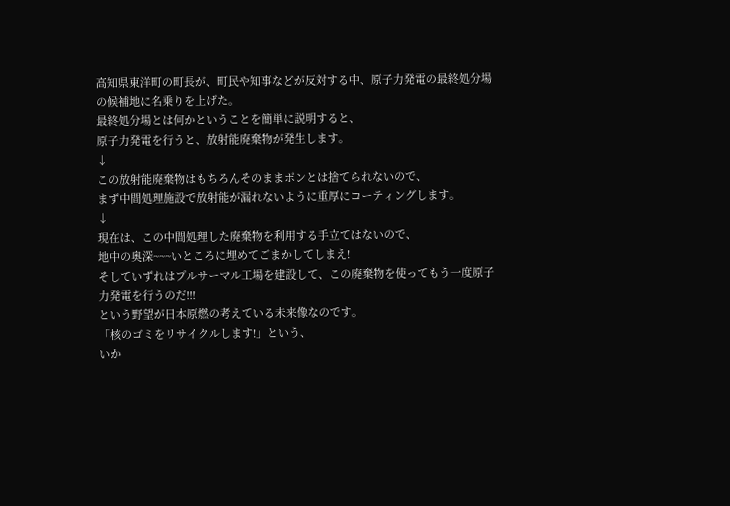高知県東洋町の町長が、町民や知事などが反対する中、原子力発電の最終処分場の候補地に名乗りを上げた。
最終処分場とは何かということを簡単に説明すると、
原子力発電を行うと、放射能廃棄物が発生します。
↓
この放射能廃棄物はもちろんそのままポンとは捨てられないので、
まず中間処理施設で放射能が漏れないように重厚にコーティングします。
↓
現在は、この中間処理した廃棄物を利用する手立てはないので、
地中の奥深~~~いところに埋めてごまかしてしまえ!
そしていずれはプルサーマル工場を建設して、この廃棄物を使ってもう一度原子力発電を行うのだ!!!
という野望が日本原燃の考えている未来像なのです。
「核のゴミをリサイクルします!」という、
いか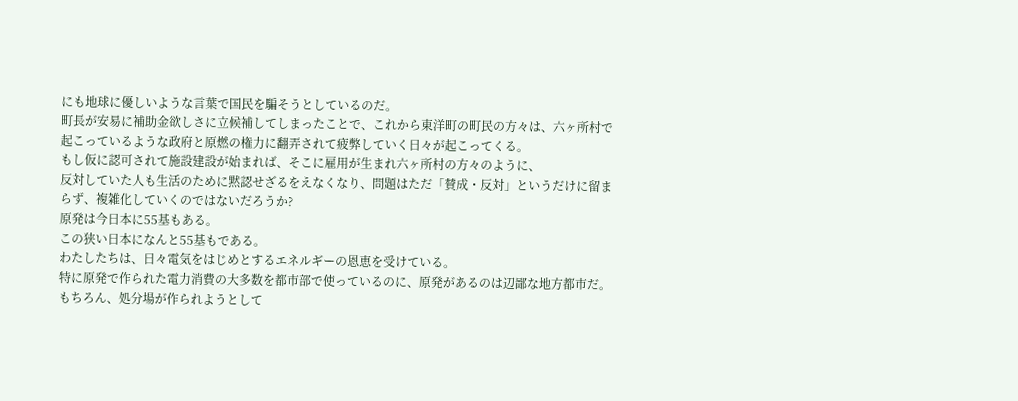にも地球に優しいような言葉で国民を騙そうとしているのだ。
町長が安易に補助金欲しさに立候補してしまったことで、これから東洋町の町民の方々は、六ヶ所村で起こっているような政府と原燃の権力に翻弄されて疲弊していく日々が起こってくる。
もし仮に認可されて施設建設が始まれば、そこに雇用が生まれ六ヶ所村の方々のように、
反対していた人も生活のために黙認せざるをえなくなり、問題はただ「賛成・反対」というだけに留まらず、複雑化していくのではないだろうか?
原発は今日本に55基もある。
この狭い日本になんと55基もである。
わたしたちは、日々電気をはじめとするエネルギーの恩恵を受けている。
特に原発で作られた電力消費の大多数を都市部で使っているのに、原発があるのは辺鄙な地方都市だ。
もちろん、処分場が作られようとして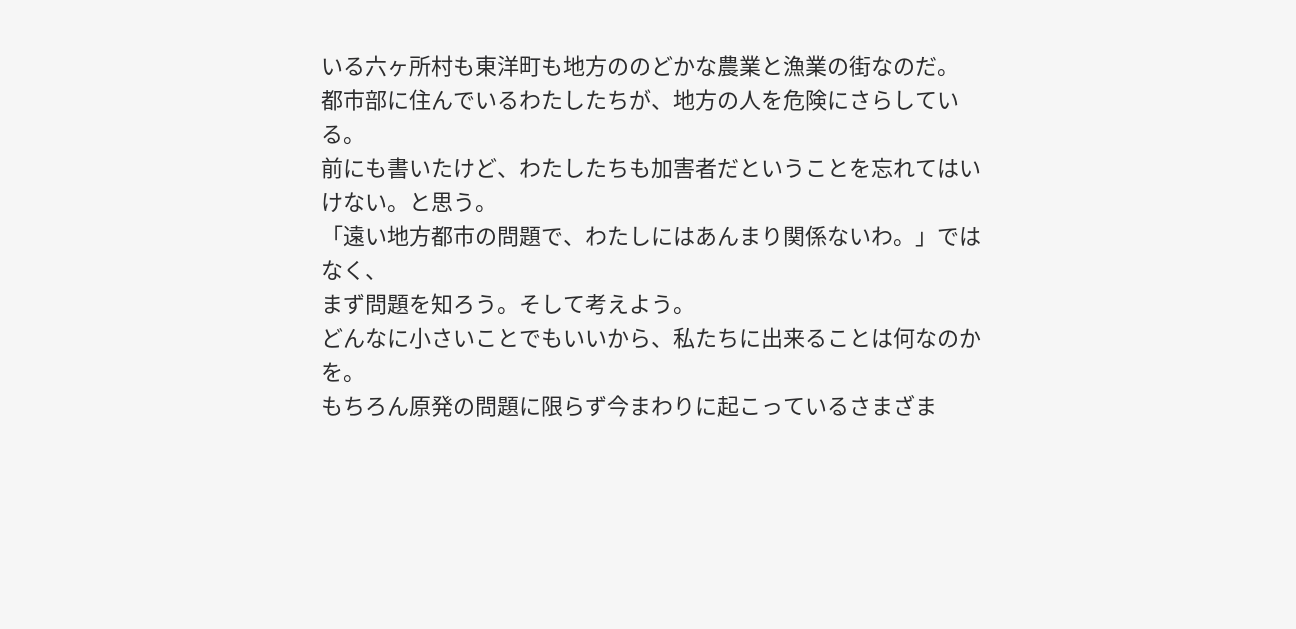いる六ヶ所村も東洋町も地方ののどかな農業と漁業の街なのだ。
都市部に住んでいるわたしたちが、地方の人を危険にさらしている。
前にも書いたけど、わたしたちも加害者だということを忘れてはいけない。と思う。
「遠い地方都市の問題で、わたしにはあんまり関係ないわ。」ではなく、
まず問題を知ろう。そして考えよう。
どんなに小さいことでもいいから、私たちに出来ることは何なのかを。
もちろん原発の問題に限らず今まわりに起こっているさまざま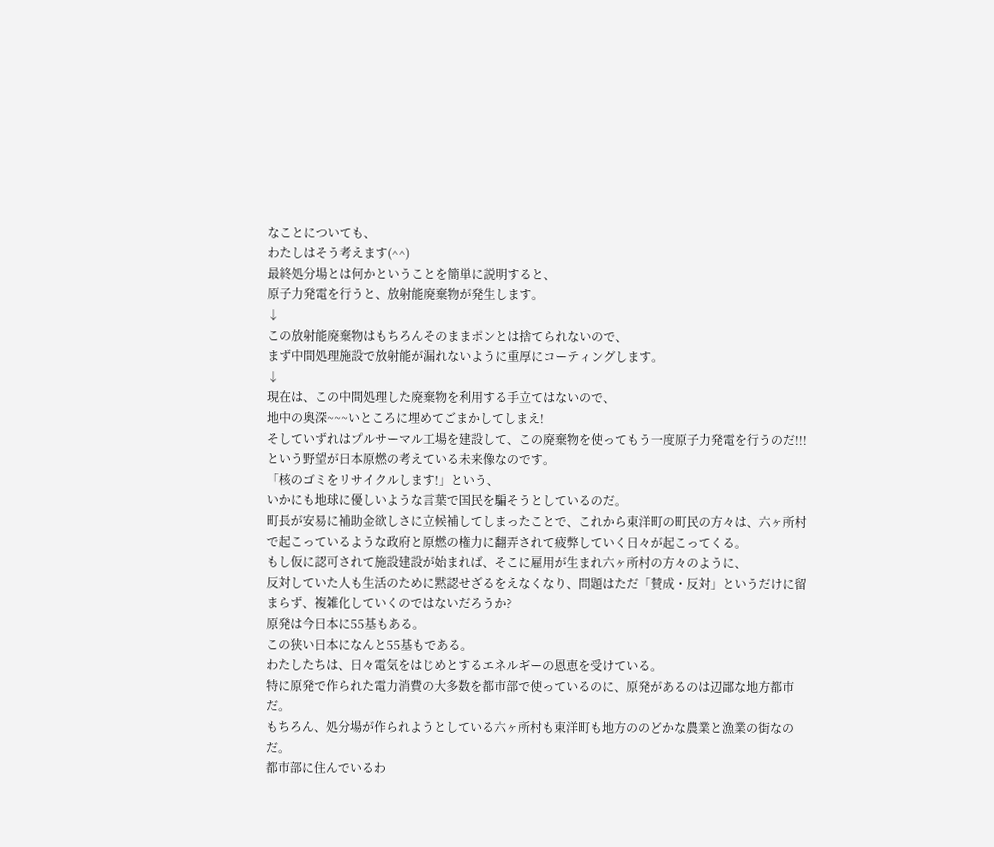なことについても、
わたしはそう考えます(^^)
最終処分場とは何かということを簡単に説明すると、
原子力発電を行うと、放射能廃棄物が発生します。
↓
この放射能廃棄物はもちろんそのままポンとは捨てられないので、
まず中間処理施設で放射能が漏れないように重厚にコーティングします。
↓
現在は、この中間処理した廃棄物を利用する手立てはないので、
地中の奥深~~~いところに埋めてごまかしてしまえ!
そしていずれはプルサーマル工場を建設して、この廃棄物を使ってもう一度原子力発電を行うのだ!!!
という野望が日本原燃の考えている未来像なのです。
「核のゴミをリサイクルします!」という、
いかにも地球に優しいような言葉で国民を騙そうとしているのだ。
町長が安易に補助金欲しさに立候補してしまったことで、これから東洋町の町民の方々は、六ヶ所村で起こっているような政府と原燃の権力に翻弄されて疲弊していく日々が起こってくる。
もし仮に認可されて施設建設が始まれば、そこに雇用が生まれ六ヶ所村の方々のように、
反対していた人も生活のために黙認せざるをえなくなり、問題はただ「賛成・反対」というだけに留まらず、複雑化していくのではないだろうか?
原発は今日本に55基もある。
この狭い日本になんと55基もである。
わたしたちは、日々電気をはじめとするエネルギーの恩恵を受けている。
特に原発で作られた電力消費の大多数を都市部で使っているのに、原発があるのは辺鄙な地方都市だ。
もちろん、処分場が作られようとしている六ヶ所村も東洋町も地方ののどかな農業と漁業の街なのだ。
都市部に住んでいるわ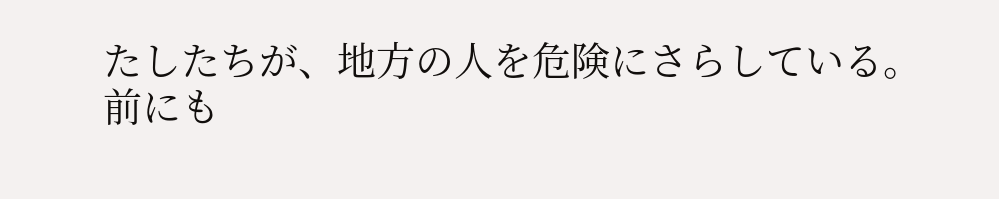たしたちが、地方の人を危険にさらしている。
前にも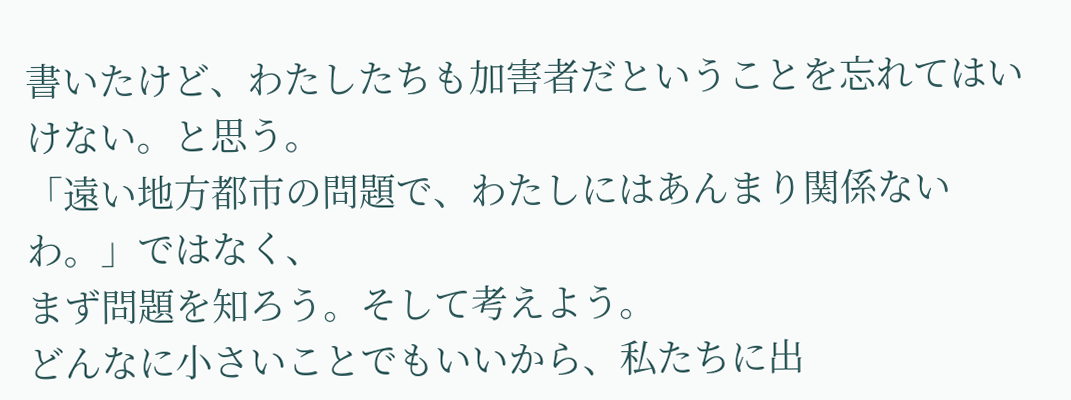書いたけど、わたしたちも加害者だということを忘れてはいけない。と思う。
「遠い地方都市の問題で、わたしにはあんまり関係ないわ。」ではなく、
まず問題を知ろう。そして考えよう。
どんなに小さいことでもいいから、私たちに出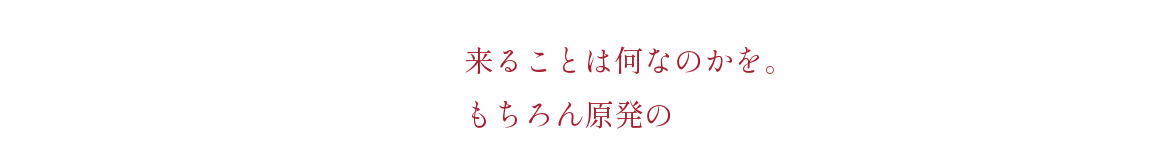来ることは何なのかを。
もちろん原発の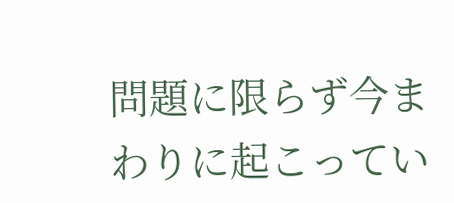問題に限らず今まわりに起こってい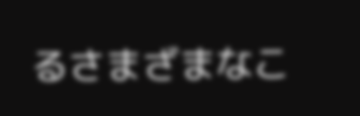るさまざまなこ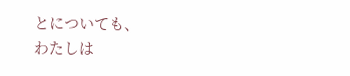とについても、
わたしは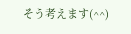そう考えます(^^)